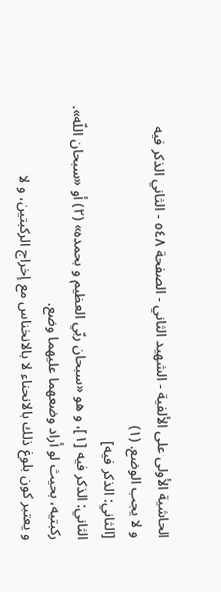الحاشية الأولى على الألفية - الشهيد الثاني - الصفحة ٥٤٨ - الثاني الذكر فيه
و لا يجب الوضع. (١)
[الثاني: الذكر فيه]
الثاني: الذكر فيه [١]، و هو «سبحان ربّي العظيم و بحمده» (٢) أو «سبحان اللّه».
ركبتيه، بحيث لو أراد وضعهما عليهما وضع.
و يعتبر كون بلوغ ذلك بالانحناء لا بالانخناس مع إخراج الركبتين، و لا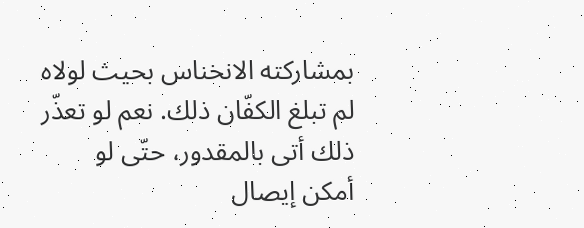بمشاركته الانخناس بحيث لولاه لم تبلغ الكفّان ذلك. نعم لو تعذّر ذلك أتى بالمقدور، حتّى لو أمكن إيصال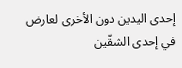إحدى اليدين دون الأخرى لعارض في إحدى الشقّين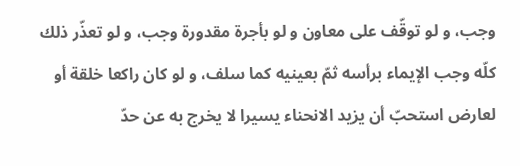وجب، و لو توقّف على معاون و لو بأجرة مقدورة وجب، و لو تعذّر ذلك كلّه وجب الإيماء برأسه ثمّ بعينيه كما سلف، و لو كان راكعا خلقة أو لعارض استحبّ أن يزيد الانحناء يسيرا لا يخرج به عن حدّ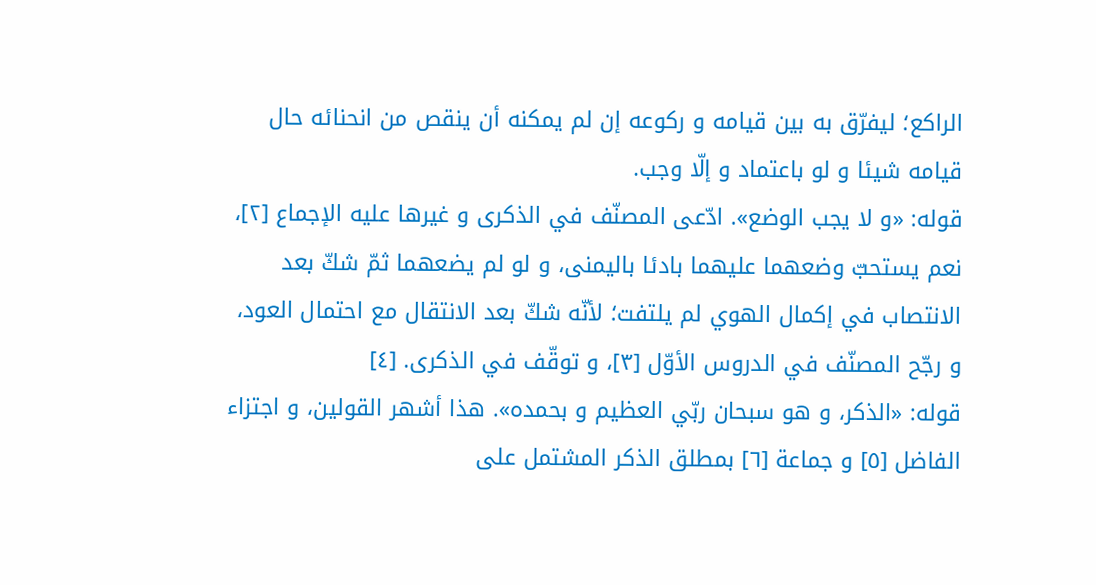الراكع؛ ليفرّق به بين قيامه و ركوعه إن لم يمكنه أن ينقص من انحنائه حال قيامه شيئا و لو باعتماد و إلّا وجب.
قوله: «و لا يجب الوضع». ادّعى المصنّف في الذكرى و غيرها عليه الإجماع [٢]، نعم يستحبّ وضعهما عليهما بادئا باليمنى، و لو لم يضعهما ثمّ شكّ بعد الانتصاب في إكمال الهوي لم يلتفت؛ لأنّه شكّ بعد الانتقال مع احتمال العود، و رجّح المصنّف في الدروس الأوّل [٣]، و توقّف في الذكرى. [٤]
قوله: «الذكر، و هو سبحان ربّي العظيم و بحمده». هذا أشهر القولين، و اجتزاء الفاضل [٥] و جماعة [٦] بمطلق الذكر المشتمل على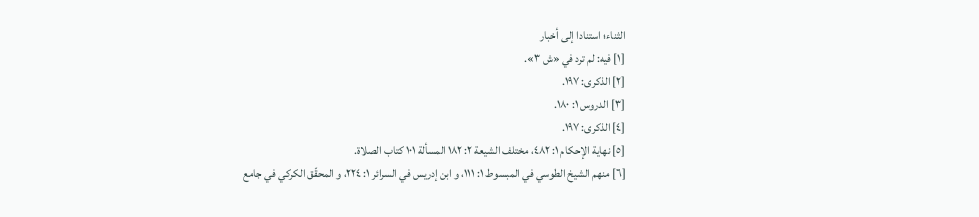الثناء؛ استنادا إلى أخبار
[١] فيه: لم ترد في «ش ٣».
[٢] الذكرى: ١٩٧.
[٣] الدروس ١: ١٨٠.
[٤] الذكرى: ١٩٧.
[٥] نهاية الإحكام ١: ٤٨٢، مختلف الشيعة ٢: ١٨٢ المسألة ١٠١ كتاب الصلاة.
[٦] منهم الشيخ الطوسي في المبسوط ١: ١١١، و ابن إدريس في السرائر ١: ٢٢٤، و المحقّق الكركي في جامع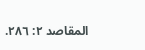المقاصد ٢: ٢٨٦.